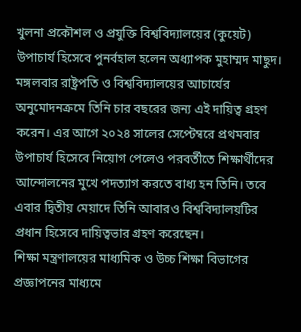খুলনা প্রকৌশল ও প্রযুক্তি বিশ্ববিদ্যালয়ের (কুয়েট) উপাচার্য হিসেবে পুনর্বহাল হলেন অধ্যাপক মুহাম্মদ মাছুদ। মঙ্গলবার রাষ্ট্রপতি ও বিশ্ববিদ্যালয়ের আচার্যের অনুমোদনক্রমে তিনি চার বছরের জন্য এই দায়িত্ব গ্রহণ করেন। এর আগে ২০২৪ সালের সেপ্টেম্বরে প্রথমবার উপাচার্য হিসেবে নিয়োগ পেলেও পরবর্তীতে শিক্ষার্থীদের আন্দোলনের মুখে পদত্যাগ করতে বাধ্য হন তিনি। তবে এবার দ্বিতীয় মেয়াদে তিনি আবারও বিশ্ববিদ্যালয়টির প্রধান হিসেবে দায়িত্বভার গ্রহণ করেছেন।
শিক্ষা মন্ত্রণালয়ের মাধ্যমিক ও উচ্চ শিক্ষা বিভাগের প্রজ্ঞাপনের মাধ্যমে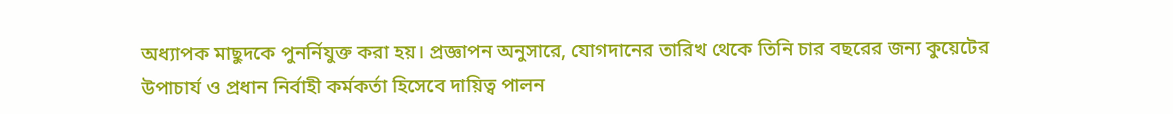অধ্যাপক মাছুদকে পুনর্নিযুক্ত করা হয়। প্রজ্ঞাপন অনুসারে, যোগদানের তারিখ থেকে তিনি চার বছরের জন্য কুয়েটের উপাচার্য ও প্রধান নির্বাহী কর্মকর্তা হিসেবে দায়িত্ব পালন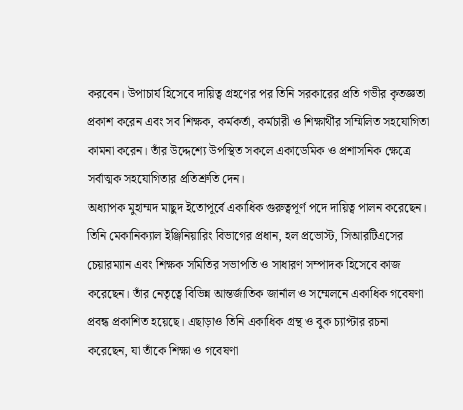করবেন। উপাচার্য হিসেবে দায়িত্ব গ্রহণের পর তিনি সরকারের প্রতি গভীর কৃতজ্ঞতা প্রকাশ করেন এবং সব শিক্ষক, কর্মকর্তা, কর্মচারী ও শিক্ষার্থীর সম্মিলিত সহযোগিতা কামনা করেন। তাঁর উদ্দেশ্যে উপস্থিত সকলে একাডেমিক ও প্রশাসনিক ক্ষেত্রে সর্বাত্মক সহযোগিতার প্রতিশ্রুতি দেন।
অধ্যাপক মুহাম্মদ মাছুদ ইতোপূর্বে একাধিক গুরুত্বপূর্ণ পদে দায়িত্ব পালন করেছেন। তিনি মেকানিক্যাল ইঞ্জিনিয়ারিং বিভাগের প্রধান, হল প্রভোস্ট, সিআরটিএসের চেয়ারম্যান এবং শিক্ষক সমিতির সভাপতি ও সাধারণ সম্পাদক হিসেবে কাজ করেছেন। তাঁর নেতৃত্বে বিভিন্ন আন্তর্জাতিক জার্নাল ও সম্মেলনে একাধিক গবেষণা প্রবন্ধ প্রকাশিত হয়েছে। এছাড়াও তিনি একাধিক গ্রন্থ ও বুক চ্যাপ্টার রচনা করেছেন, যা তাঁকে শিক্ষা ও গবেষণা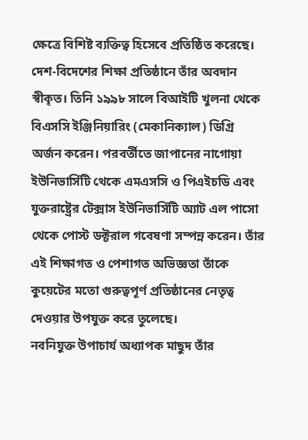ক্ষেত্রে বিশিষ্ট ব্যক্তিত্ব হিসেবে প্রতিষ্ঠিত করেছে।
দেশ-বিদেশের শিক্ষা প্রতিষ্ঠানে তাঁর অবদান স্বীকৃত। তিনি ১৯৯৮ সালে বিআইটি খুলনা থেকে বিএসসি ইঞ্জিনিয়ারিং (মেকানিক্যাল) ডিগ্রি অর্জন করেন। পরবর্তীতে জাপানের নাগোয়া ইউনিভার্সিটি থেকে এমএসসি ও পিএইচডি এবং যুক্তরাষ্ট্রের টেক্সাস ইউনিভার্সিটি অ্যাট এল পাসো থেকে পোস্ট ডক্টরাল গবেষণা সম্পন্ন করেন। তাঁর এই শিক্ষাগত ও পেশাগত অভিজ্ঞতা তাঁকে কুয়েটের মতো গুরুত্বপূর্ণ প্রতিষ্ঠানের নেতৃত্ব দেওয়ার উপযুক্ত করে তুলেছে।
নবনিযুক্ত উপাচার্য অধ্যাপক মাছুদ তাঁর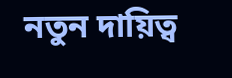নতুন দায়িত্ব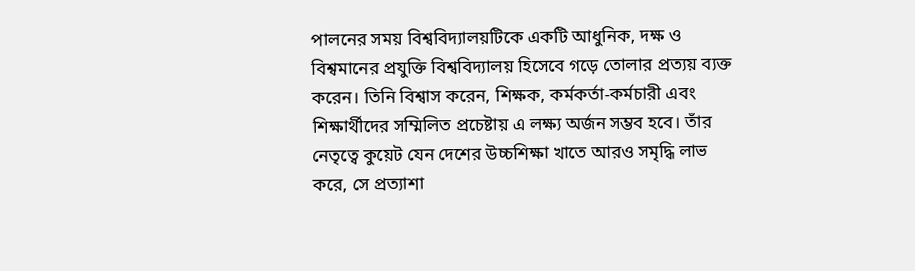পালনের সময় বিশ্ববিদ্যালয়টিকে একটি আধুনিক, দক্ষ ও বিশ্বমানের প্রযুক্তি বিশ্ববিদ্যালয় হিসেবে গড়ে তোলার প্রত্যয় ব্যক্ত করেন। তিনি বিশ্বাস করেন, শিক্ষক, কর্মকর্তা-কর্মচারী এবং শিক্ষার্থীদের সম্মিলিত প্রচেষ্টায় এ লক্ষ্য অর্জন সম্ভব হবে। তাঁর নেতৃত্বে কুয়েট যেন দেশের উচ্চশিক্ষা খাতে আরও সমৃদ্ধি লাভ করে, সে প্রত্যাশা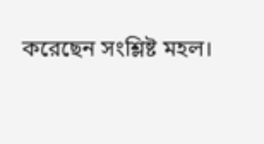করেছেন সংশ্লিষ্ট মহল।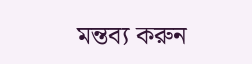মন্তব্য করুন